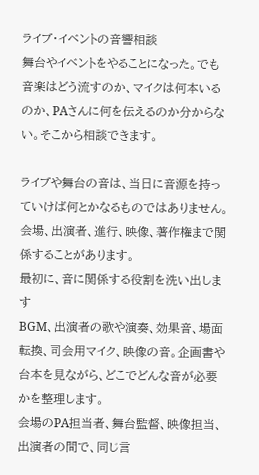ライブ・イベントの音響相談
舞台やイベントをやることになった。でも音楽はどう流すのか、マイクは何本いるのか、PAさんに何を伝えるのか分からない。そこから相談できます。

ライブや舞台の音は、当日に音源を持っていけば何とかなるものではありません。会場、出演者、進行、映像、著作権まで関係することがあります。
最初に、音に関係する役割を洗い出します
BGM、出演者の歌や演奏、効果音、場面転換、司会用マイク、映像の音。企画書や台本を見ながら、どこでどんな音が必要かを整理します。
会場のPA担当者、舞台監督、映像担当、出演者の間で、同じ言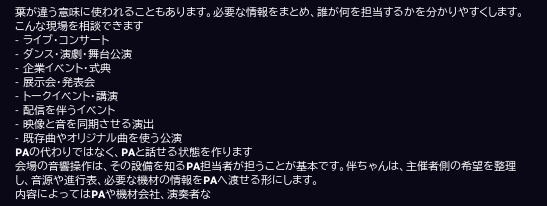葉が違う意味に使われることもあります。必要な情報をまとめ、誰が何を担当するかを分かりやすくします。
こんな現場を相談できます
- ライブ・コンサート
- ダンス・演劇・舞台公演
- 企業イベント・式典
- 展示会・発表会
- トークイベント・講演
- 配信を伴うイベント
- 映像と音を同期させる演出
- 既存曲やオリジナル曲を使う公演
PAの代わりではなく、PAと話せる状態を作ります
会場の音響操作は、その設備を知るPA担当者が担うことが基本です。伴ちゃんは、主催者側の希望を整理し、音源や進行表、必要な機材の情報をPAへ渡せる形にします。
内容によってはPAや機材会社、演奏者な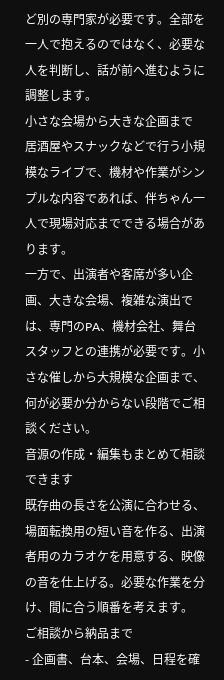ど別の専門家が必要です。全部を一人で抱えるのではなく、必要な人を判断し、話が前へ進むように調整します。
小さな会場から大きな企画まで
居酒屋やスナックなどで行う小規模なライブで、機材や作業がシンプルな内容であれば、伴ちゃん一人で現場対応までできる場合があります。
一方で、出演者や客席が多い企画、大きな会場、複雑な演出では、専門のPA、機材会社、舞台スタッフとの連携が必要です。小さな催しから大規模な企画まで、何が必要か分からない段階でご相談ください。
音源の作成・編集もまとめて相談できます
既存曲の長さを公演に合わせる、場面転換用の短い音を作る、出演者用のカラオケを用意する、映像の音を仕上げる。必要な作業を分け、間に合う順番を考えます。
ご相談から納品まで
- 企画書、台本、会場、日程を確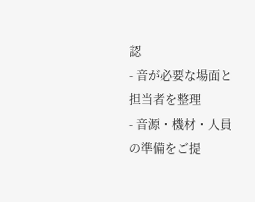認
- 音が必要な場面と担当者を整理
- 音源・機材・人員の準備をご提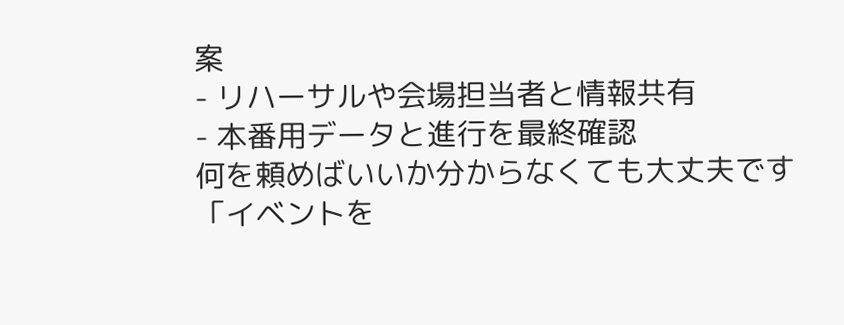案
- リハーサルや会場担当者と情報共有
- 本番用データと進行を最終確認
何を頼めばいいか分からなくても大丈夫です
「イベントを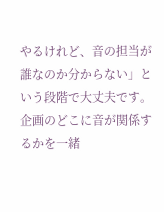やるけれど、音の担当が誰なのか分からない」という段階で大丈夫です。企画のどこに音が関係するかを一緒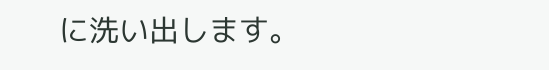に洗い出します。